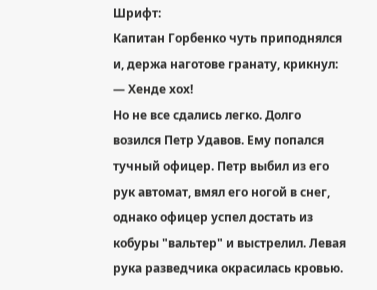Шрифт:
Капитан Горбенко чуть приподнялся и, держа наготове гранату, крикнул:
— Хенде хох!
Но не все сдались легко. Долго возился Петр Удавов. Ему попался тучный офицер. Петр выбил из его рук автомат, вмял его ногой в снег, однако офицер успел достать из кобуры "вальтер" и выстрелил. Левая рука разведчика окрасилась кровью.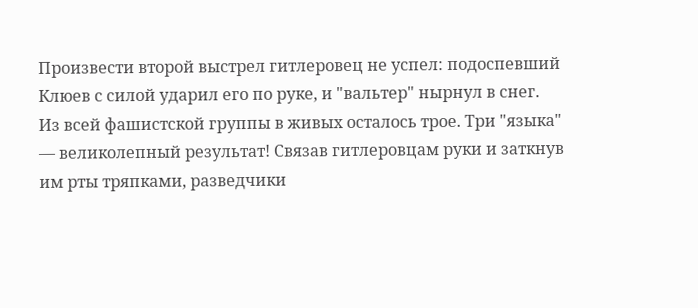Произвести второй выстрел гитлеровец не успел: подоспевший Клюев с силой ударил его по руке, и "вальтер" нырнул в снег.
Из всей фашистской группы в живых осталось трое. Три "языка" — великолепный результат! Связав гитлеровцам руки и заткнув им рты тряпками, разведчики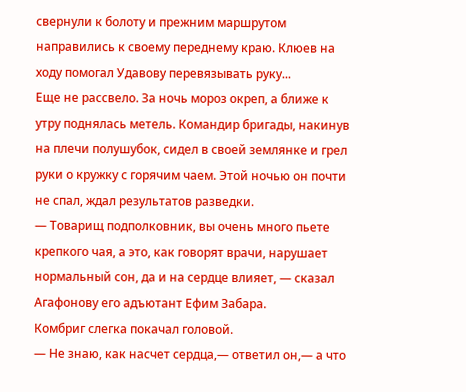свернули к болоту и прежним маршрутом направились к своему переднему краю. Клюев на ходу помогал Удавову перевязывать руку...
Еще не рассвело. За ночь мороз окреп, а ближе к утру поднялась метель. Командир бригады, накинув на плечи полушубок, сидел в своей землянке и грел руки о кружку с горячим чаем. Этой ночью он почти не спал, ждал результатов разведки.
— Товарищ подполковник, вы очень много пьете крепкого чая, а это, как говорят врачи, нарушает нормальный сон, да и на сердце влияет, — сказал Агафонову его адъютант Ефим Забара.
Комбриг слегка покачал головой.
— Не знаю, как насчет сердца,— ответил он,— а что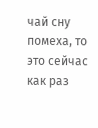чай сну помеха, то это сейчас как раз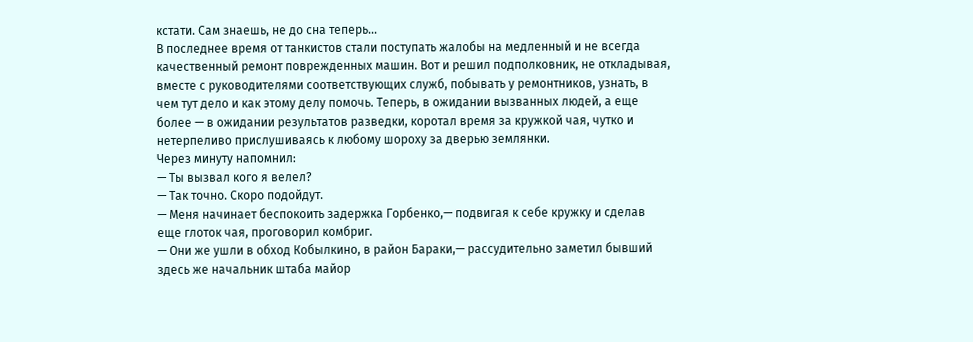кстати. Сам знаешь, не до сна теперь...
В последнее время от танкистов стали поступать жалобы на медленный и не всегда качественный ремонт поврежденных машин. Вот и решил подполковник, не откладывая, вместе с руководителями соответствующих служб, побывать у ремонтников, узнать, в чем тут дело и как этому делу помочь. Теперь, в ожидании вызванных людей, а еще более — в ожидании результатов разведки, коротал время за кружкой чая, чутко и нетерпеливо прислушиваясь к любому шороху за дверью землянки.
Через минуту напомнил:
— Ты вызвал кого я велел?
— Так точно. Скоро подойдут.
— Меня начинает беспокоить задержка Горбенко,— подвигая к себе кружку и сделав еще глоток чая, проговорил комбриг.
— Они же ушли в обход Кобылкино, в район Бараки,— рассудительно заметил бывший здесь же начальник штаба майор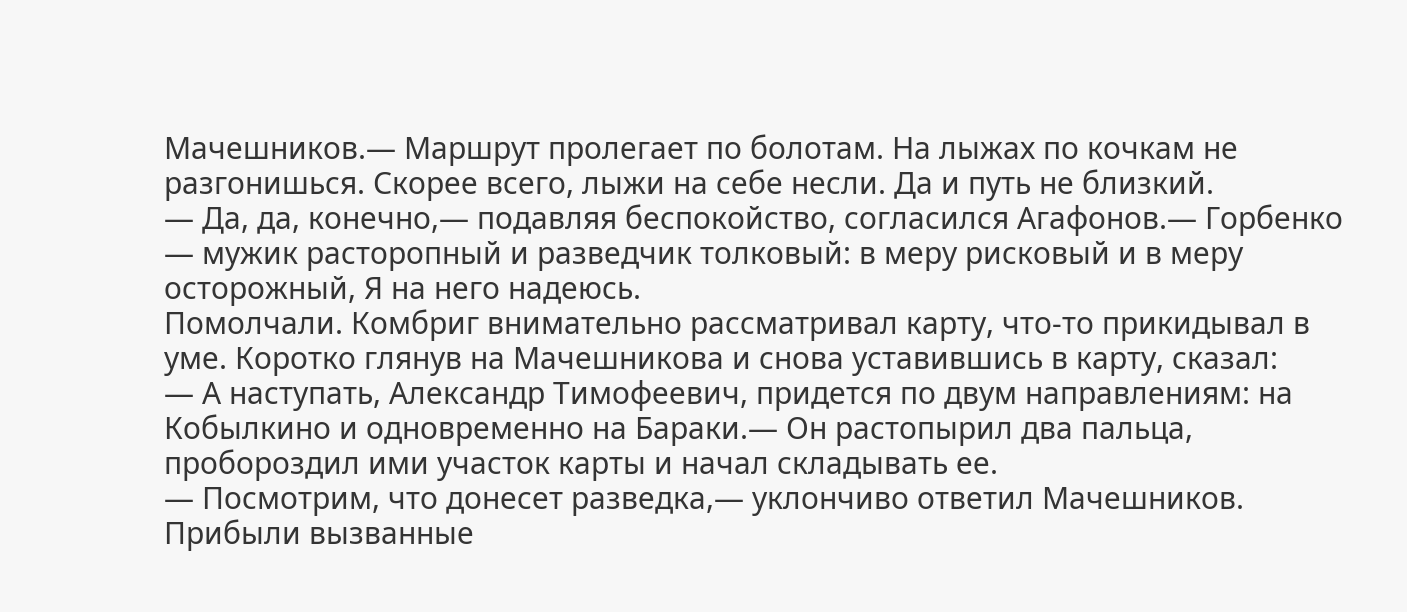Мачешников.— Маршрут пролегает по болотам. На лыжах по кочкам не разгонишься. Скорее всего, лыжи на себе несли. Да и путь не близкий.
— Да, да, конечно,— подавляя беспокойство, согласился Агафонов.— Горбенко — мужик расторопный и разведчик толковый: в меру рисковый и в меру осторожный, Я на него надеюсь.
Помолчали. Комбриг внимательно рассматривал карту, что-то прикидывал в уме. Коротко глянув на Мачешникова и снова уставившись в карту, сказал:
— А наступать, Александр Тимофеевич, придется по двум направлениям: на Кобылкино и одновременно на Бараки.— Он растопырил два пальца, пробороздил ими участок карты и начал складывать ее.
— Посмотрим, что донесет разведка,— уклончиво ответил Мачешников.
Прибыли вызванные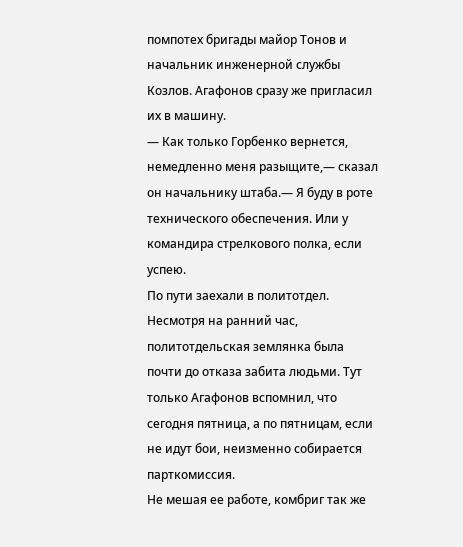помпотех бригады майор Тонов и начальник инженерной службы Козлов. Агафонов сразу же пригласил их в машину.
— Как только Горбенко вернется, немедленно меня разыщите,— сказал он начальнику штаба.— Я буду в роте технического обеспечения. Или у командира стрелкового полка, если успею.
По пути заехали в политотдел. Несмотря на ранний час, политотдельская землянка была почти до отказа забита людьми. Тут только Агафонов вспомнил, что сегодня пятница, а по пятницам, если не идут бои, неизменно собирается парткомиссия.
Не мешая ее работе, комбриг так же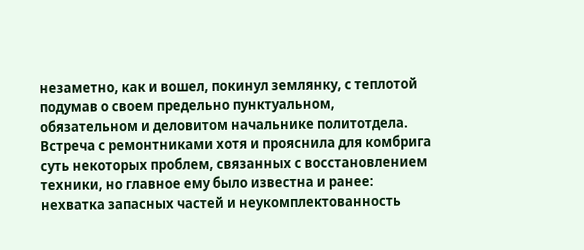незаметно, как и вошел, покинул землянку, с теплотой подумав о своем предельно пунктуальном, обязательном и деловитом начальнике политотдела.
Встреча с ремонтниками хотя и прояснила для комбрига суть некоторых проблем, связанных с восстановлением техники, но главное ему было известна и ранее: нехватка запасных частей и неукомплектованность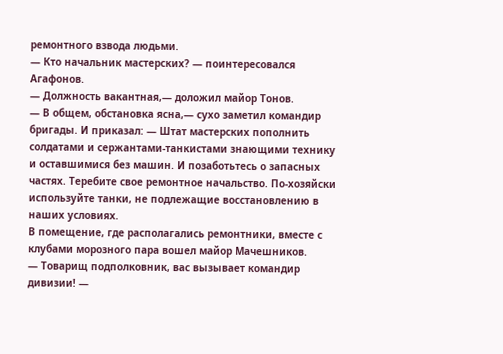ремонтного взвода людьми.
— Кто начальник мастерских? — поинтересовался Агафонов.
— Должность вакантная,— доложил майор Тонов.
— В общем, обстановка ясна,— сухо заметил командир бригады. И приказал: — Штат мастерских пополнить солдатами и сержантами-танкистами знающими технику и оставшимися без машин. И позаботьтесь о запасных частях. Теребите свое ремонтное начальство. По-хозяйски используйте танки, не подлежащие восстановлению в наших условиях.
В помещение, где располагались ремонтники, вместе с клубами морозного пара вошел майор Мачешников.
— Товарищ подполковник, вас вызывает командир дивизии! —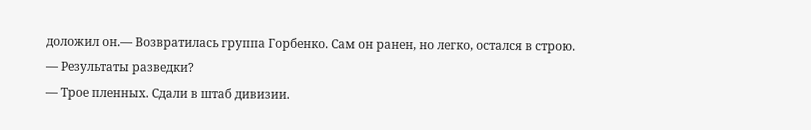доложил он.— Возвратилась группа Горбенко. Сам он ранен, но легко, остался в строю.
— Результаты разведки?
— Трое пленных. Сдали в штаб дивизии.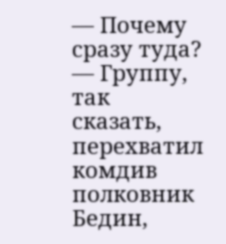— Почему сразу туда?
— Группу, так сказать, перехватил комдив полковник Бедин,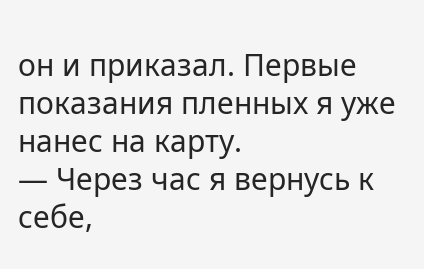он и приказал. Первые показания пленных я уже нанес на карту.
— Через час я вернусь к себе,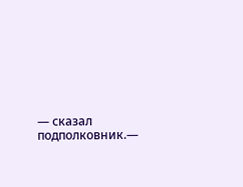— сказал подполковник.—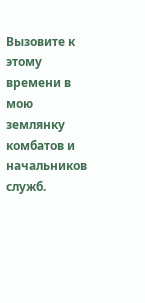Вызовите к этому времени в мою землянку комбатов и начальников служб.